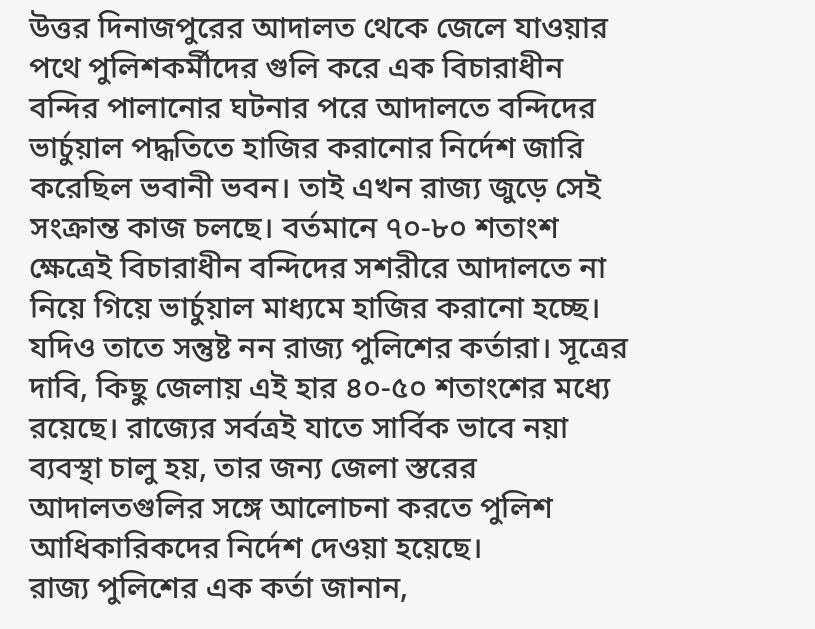উত্তর দিনাজপুরের আদালত থেকে জেলে যাওয়ার পথে পুলিশকর্মীদের গুলি করে এক বিচারাধীন বন্দির পালানোর ঘটনার পরে আদালতে বন্দিদের ভার্চুয়াল পদ্ধতিতে হাজির করানোর নির্দেশ জারি করেছিল ভবানী ভবন। তাই এখন রাজ্য জুড়ে সেই সংক্রান্ত কাজ চলছে। বর্তমানে ৭০-৮০ শতাংশ ক্ষেত্রেই বিচারাধীন বন্দিদের সশরীরে আদালতে না নিয়ে গিয়ে ভার্চুয়াল মাধ্যমে হাজির করানো হচ্ছে। যদিও তাতে সন্তুষ্ট নন রাজ্য পুলিশের কর্তারা। সূত্রের দাবি, কিছু জেলায় এই হার ৪০-৫০ শতাংশের মধ্যে রয়েছে। রাজ্যের সর্বত্রই যাতে সার্বিক ভাবে নয়া ব্যবস্থা চালু হয়, তার জন্য জেলা স্তরের আদালতগুলির সঙ্গে আলোচনা করতে পুলিশ আধিকারিকদের নির্দেশ দেওয়া হয়েছে।
রাজ্য পুলিশের এক কর্তা জানান,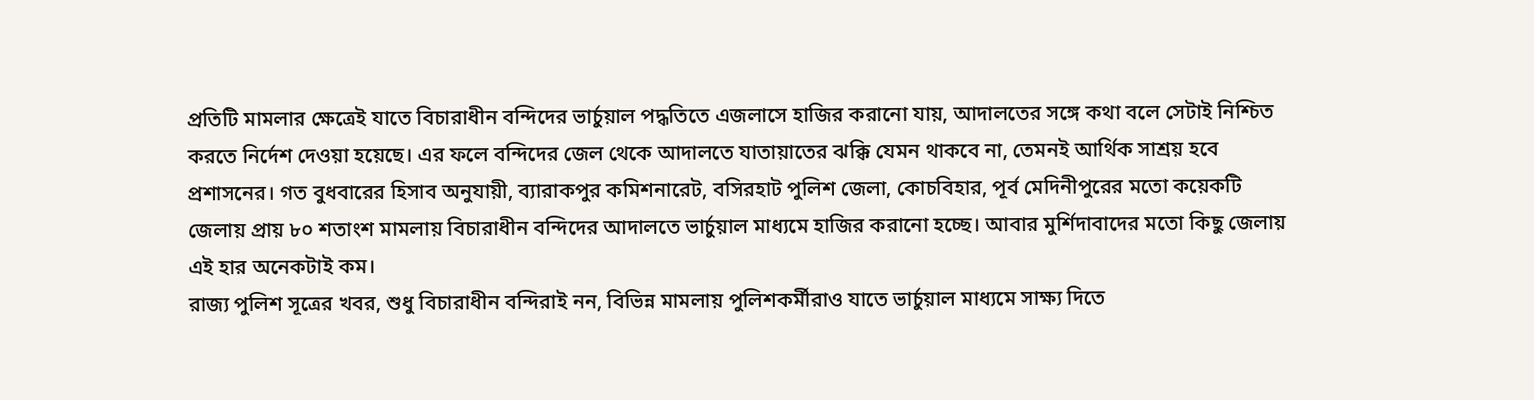প্রতিটি মামলার ক্ষেত্রেই যাতে বিচারাধীন বন্দিদের ভার্চুয়াল পদ্ধতিতে এজলাসে হাজির করানো যায়, আদালতের সঙ্গে কথা বলে সেটাই নিশ্চিত করতে নির্দেশ দেওয়া হয়েছে। এর ফলে বন্দিদের জেল থেকে আদালতে যাতায়াতের ঝক্কি যেমন থাকবে না, তেমনই আর্থিক সাশ্রয় হবে প্রশাসনের। গত বুধবারের হিসাব অনুযায়ী, ব্যারাকপুর কমিশনারেট, বসিরহাট পুলিশ জেলা, কোচবিহার, পূর্ব মেদিনীপুরের মতো কয়েকটি জেলায় প্রায় ৮০ শতাংশ মামলায় বিচারাধীন বন্দিদের আদালতে ভার্চুয়াল মাধ্যমে হাজির করানো হচ্ছে। আবার মুর্শিদাবাদের মতো কিছু জেলায় এই হার অনেকটাই কম।
রাজ্য পুলিশ সূত্রের খবর, শুধু বিচারাধীন বন্দিরাই নন, বিভিন্ন মামলায় পুলিশকর্মীরাও যাতে ভার্চুয়াল মাধ্যমে সাক্ষ্য দিতে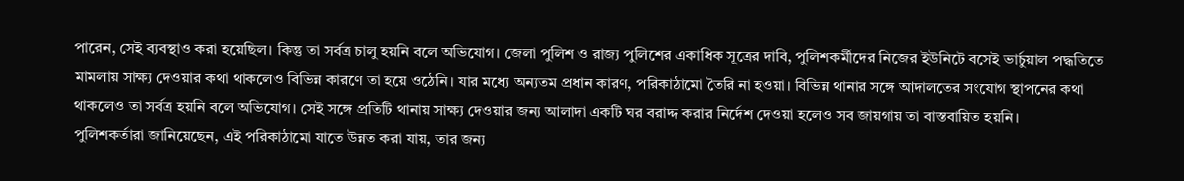পারেন, সেই ব্যবস্থাও করা হয়েছিল। কিন্তু তা সর্বত্র চালু হয়নি বলে অভিযোগ। জেলা পুলিশ ও রাজ্য পুলিশের একাধিক সূত্রের দাবি, পুলিশকর্মীদের নিজের ইউনিটে বসেই ভার্চুয়াল পদ্ধতিতে মামলায় সাক্ষ্য দেওয়ার কথা থাকলেও বিভিন্ন কারণে তা হয়ে ওঠেনি। যার মধ্যে অন্যতম প্রধান কারণ, পরিকাঠামো তৈরি না হওয়া। বিভিন্ন থানার সঙ্গে আদালতের সংযোগ স্থাপনের কথা থাকলেও তা সর্বত্র হয়নি বলে অভিযোগ। সেই সঙ্গে প্রতিটি থানায় সাক্ষ্য দেওয়ার জন্য আলাদা একটি ঘর বরাদ্দ করার নির্দেশ দেওয়া হলেও সব জায়গায় তা বাস্তবায়িত হয়নি।
পুলিশকর্তারা জানিয়েছেন, এই পরিকাঠামো যাতে উন্নত করা যায়, তার জন্য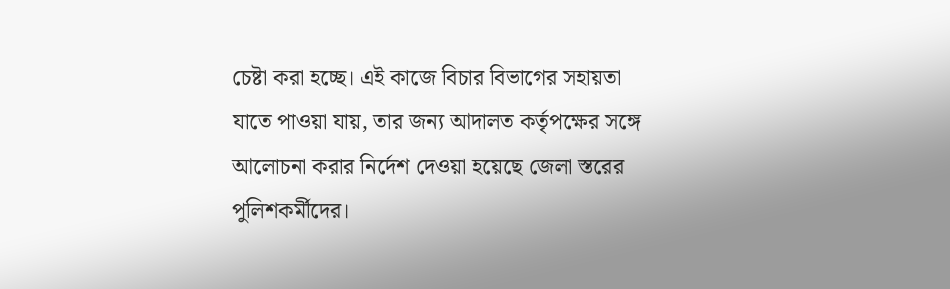চেষ্টা করা হচ্ছে। এই কাজে বিচার বিভাগের সহায়তা যাতে পাওয়া যায়, তার জন্য আদালত কর্তৃপক্ষের সঙ্গে আলোচনা করার নির্দেশ দেওয়া হয়েছে জেলা স্তরের পুলিশকর্মীদের।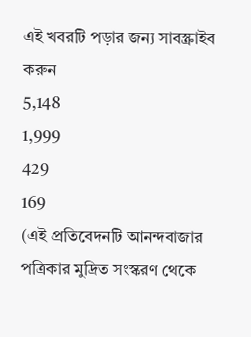এই খবরটি পড়ার জন্য সাবস্ক্রাইব করুন
5,148
1,999
429
169
(এই প্রতিবেদনটি আনন্দবাজার পত্রিকার মুদ্রিত সংস্করণ থেকে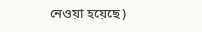নেওয়া হয়েছে)